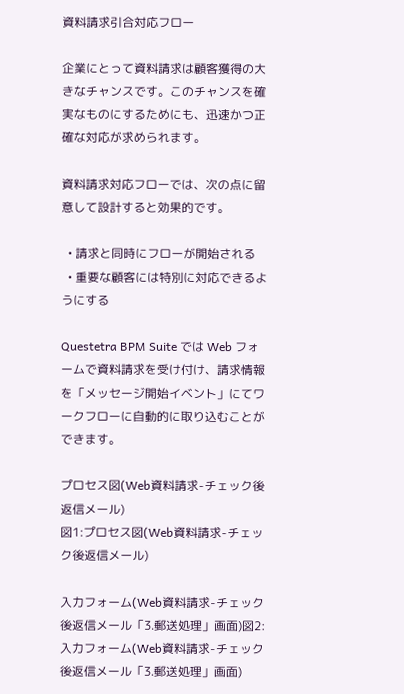資料請求引合対応フロー

企業にとって資料請求は顧客獲得の大きなチャンスです。このチャンスを確実なものにするためにも、迅速かつ正確な対応が求められます。

資料請求対応フローでは、次の点に留意して設計すると効果的です。

  • 請求と同時にフローが開始される
  • 重要な顧客には特別に対応できるようにする

Questetra BPM Suite では Web フォームで資料請求を受け付け、請求情報を「メッセージ開始イベント」にてワークフローに自動的に取り込むことができます。

プロセス図(Web資料請求-チェック後返信メール)
図1:プロセス図(Web資料請求-チェック後返信メール)

入力フォーム(Web資料請求-チェック後返信メール「3.郵送処理」画面)図2:入力フォーム(Web資料請求-チェック後返信メール「3.郵送処理」画面)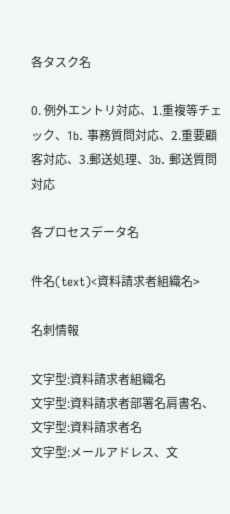各タスク名

0. 例外エントリ対応、1.重複等チェック、1b. 事務質問対応、2.重要顧客対応、3.郵送処理、3b. 郵送質問対応

各プロセスデータ名

件名(text)<資料請求者組織名>

名刺情報

文字型:資料請求者組織名
文字型:資料請求者部署名肩書名、文字型:資料請求者名
文字型:メールアドレス、文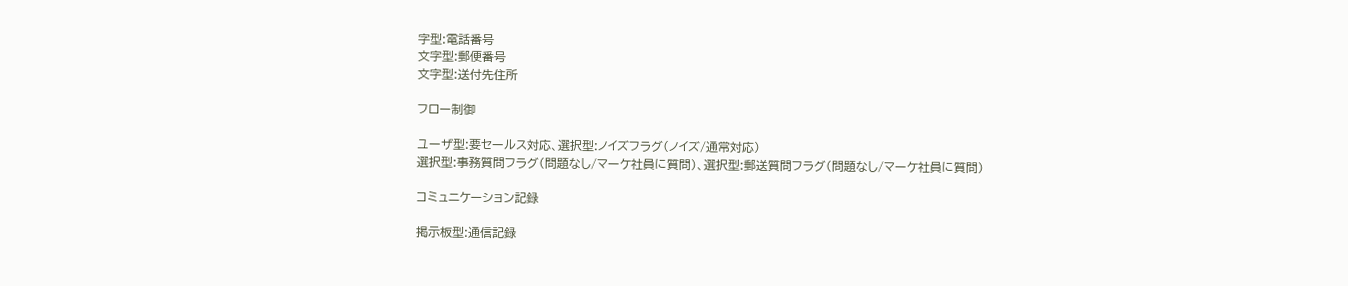字型:電話番号
文字型:郵便番号
文字型:送付先住所

フロー制御

ユーザ型:要セールス対応、選択型:ノイズフラグ(ノイズ/通常対応)
選択型:事務質問フラグ(問題なし/マーケ社員に質問)、選択型:郵送質問フラグ(問題なし/マーケ社員に質問)

コミュニケーション記録

掲示板型:通信記録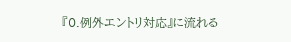『0.例外エントリ対応』に流れる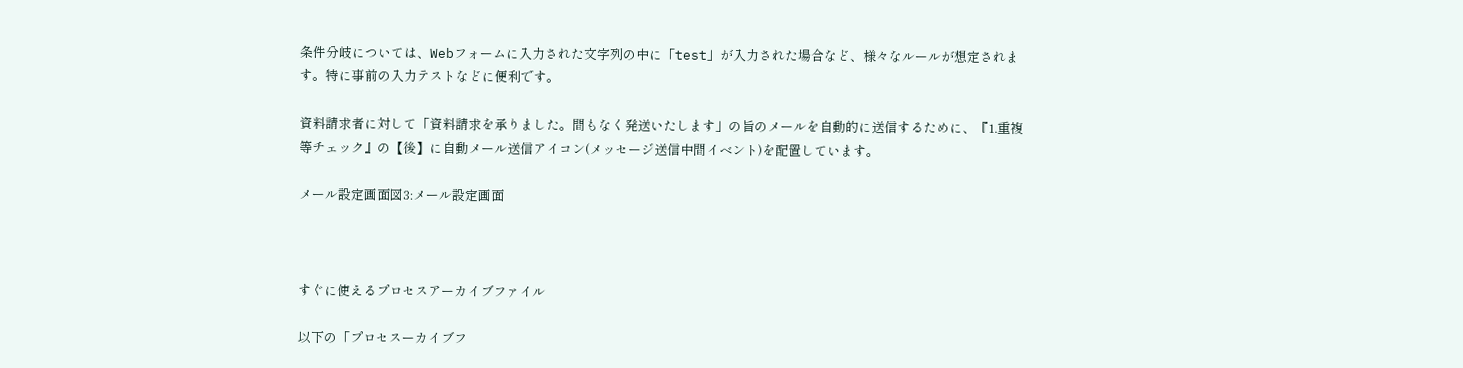条件分岐については、Webフォームに入力された文字列の中に「test」が入力された場合など、様々なルールが想定されます。特に事前の入力テストなどに便利です。

資料請求者に対して「資料請求を承りました。間もなく発送いたします」の旨のメールを自動的に送信するために、『1.重複等チェック』の【後】に自動メール送信アイコン(メッセージ送信中間イベント)を配置しています。

メール設定画面図3:メール設定画面



すぐに使えるプロセスアーカイブファイル

以下の「プロセスーカイブフ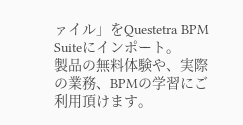ァイル」をQuestetra BPM Suiteにインポート。
製品の無料体験や、実際の業務、BPMの学習にご利用頂けます。